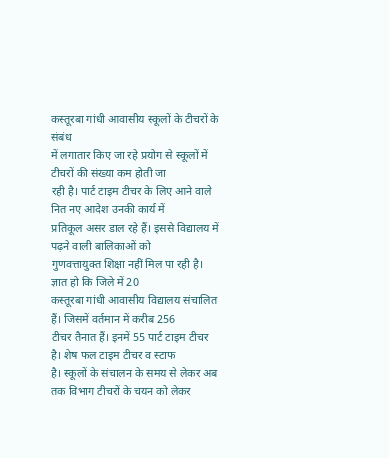कस्तूरबा गांधी आवासीय स्कूलों के टीचरों के संबंध
में लगातार किए जा रहे प्रयोग से स्कूलों में टीचरों की संख्या कम होती जा
रही है। पार्ट टाइम टीचर के लिए आने वाले नित नए आदेश उनकी कार्य में
प्रतिकूल असर डाल रहे हैं। इससे विद्यालय में पढ़ने वाली बालिकाओं को
गुणवत्तायुक्त शिक्षा नहीं मिल पा रही है।
ज्ञात हो कि जिले में 20
कस्तूरबा गांधी आवासीय विद्यालय संचालित हैं। जिसमें वर्तमान में करीब 256
टीचर तैनात हैं। इनमें 55 पार्ट टाइम टीचर है। शेष फल टाइम टीचर व स्टाफ
है। स्कूलों के संचालन के समय से लेकर अब तक विभाग टीचरों के चयन को लेकर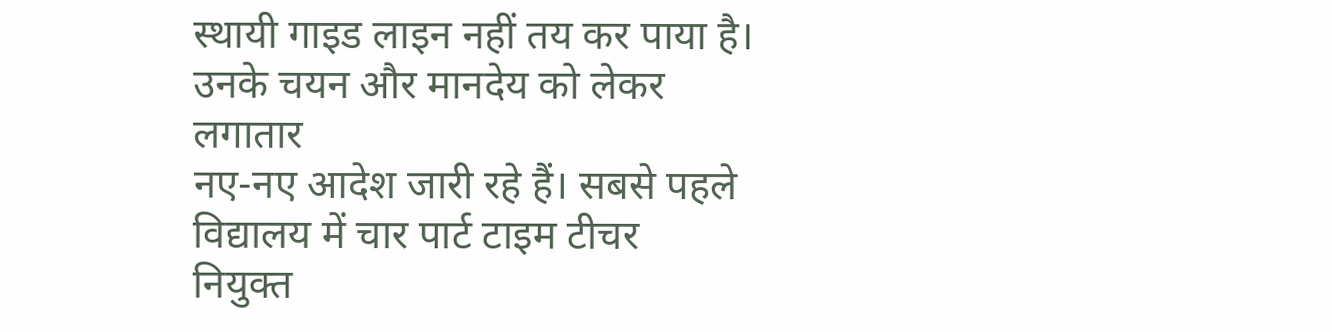स्थायी गाइड लाइन नहीं तय कर पाया है।
उनके चयन और मानदेय को लेकर लगातार
नए-नए आदेश जारी रहे हैं। सबसे पहले विद्यालय में चार पार्ट टाइम टीचर
नियुक्त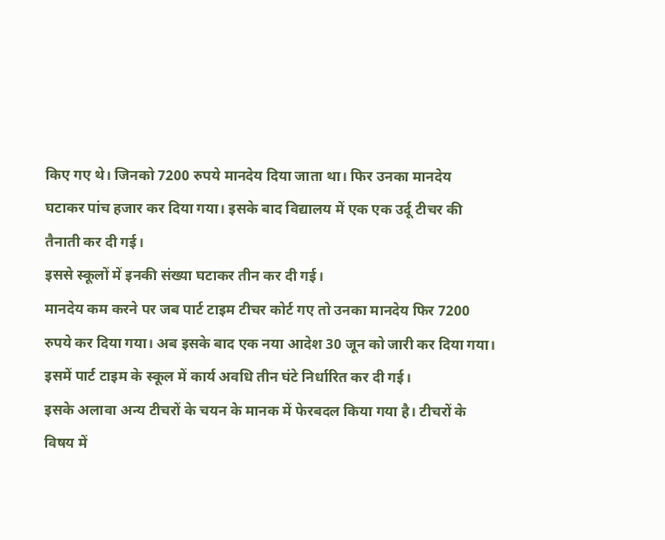किए गए थे। जिनको 7200 रुपये मानदेय दिया जाता था। फिर उनका मानदेय
घटाकर पांच हजार कर दिया गया। इसके बाद विद्यालय में एक एक उर्दू टीचर की
तैनाती कर दी गई।
इससे स्कूलों में इनकी संख्या घटाकर तीन कर दी गई।
मानदेय कम करने पर जब पार्ट टाइम टीचर कोर्ट गए तो उनका मानदेय फिर 7200
रुपये कर दिया गया। अब इसके बाद एक नया आदेश 30 जून को जारी कर दिया गया।
इसमें पार्ट टाइम के स्कूल में कार्य अवधि तीन घंटे निर्धारित कर दी गई।
इसके अलावा अन्य टीचरों के चयन के मानक में फेरबदल किया गया है। टीचरों के
विषय में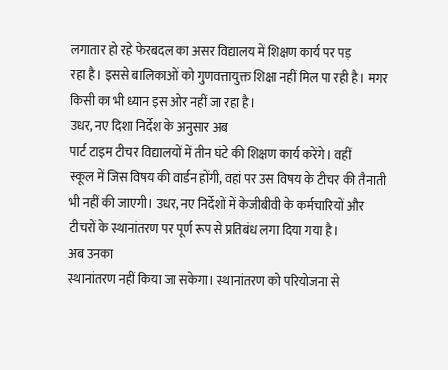लगातार हो रहे फेरबदल का असर विद्यालय में शिक्षण कार्य पर पड़
रहा है। इससे बालिकाओं को गुणवत्तायुक्त शिक्षा नहीं मिल पा रही है। मगर
किसी का भी ध्यान इस ओर नहीं जा रहा है।
उधर, नए दिशा निर्देश के अनुसार अब
पार्ट टाइम टीचर विद्यालयों में तीन घंटे की शिक्षण कार्य करेंगे। वहीं
स्कूल में जिस विषय की वार्डन होंगी, वहां पर उस विषय के टीचर की तैनाती
भी नहीं की जाएगी। उधर, नए निर्देशों में केजीबीवी के कर्मचारियों और
टीचरों के स्थानांतरण पर पूर्ण रूप से प्रतिबंध लगा दिया गया है।
अब उनका
स्थानांतरण नहीं किया जा सकेगा। स्थानांतरण को परियोजना से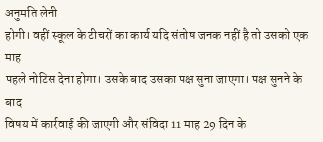अनुमति लेनी
होगी। वहीं स्कूल के टीचरों का कार्य यदि संतोष जनक नहीं है तो उसको एक माह
पहले नोटिस देना होगा। उसके बाद उसका पक्ष सुना जाएगा। पक्ष सुनने के बाद
विषय में कार्रवाई की जाएगी और संविदा 11 माह 29 दिन के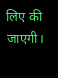लिए की जाएगी।